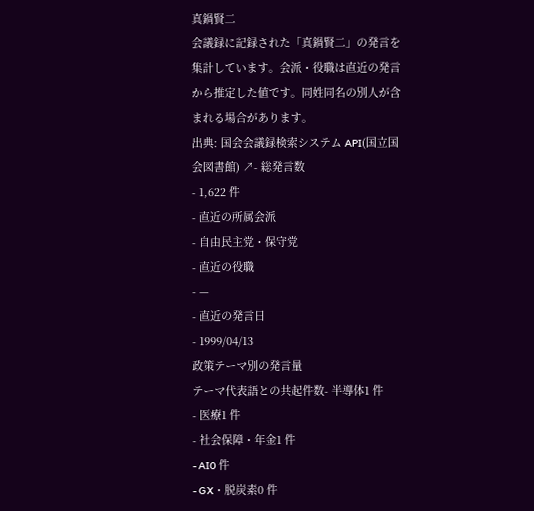真鍋賢二
会議録に記録された「真鍋賢二」の発言を集計しています。会派・役職は直近の発言から推定した値です。同姓同名の別人が含まれる場合があります。
出典: 国会会議録検索システム API(国立国会図書館) ↗- 総発言数
- 1,622 件
- 直近の所属会派
- 自由民主党・保守党
- 直近の役職
- —
- 直近の発言日
- 1999/04/13
政策テーマ別の発言量
テーマ代表語との共起件数- 半導体1 件
- 医療1 件
- 社会保障・年金1 件
- AI0 件
- GX・脱炭素0 件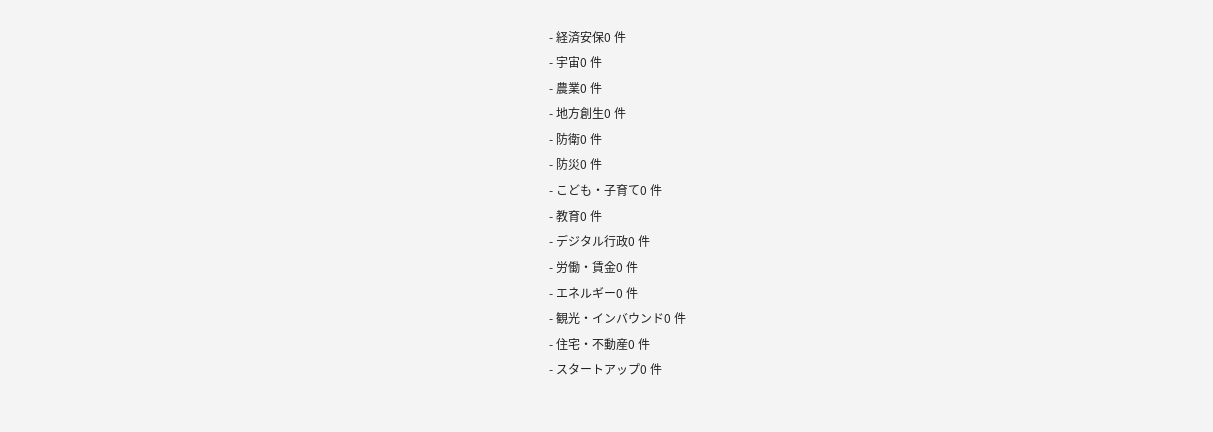- 経済安保0 件
- 宇宙0 件
- 農業0 件
- 地方創生0 件
- 防衛0 件
- 防災0 件
- こども・子育て0 件
- 教育0 件
- デジタル行政0 件
- 労働・賃金0 件
- エネルギー0 件
- 観光・インバウンド0 件
- 住宅・不動産0 件
- スタートアップ0 件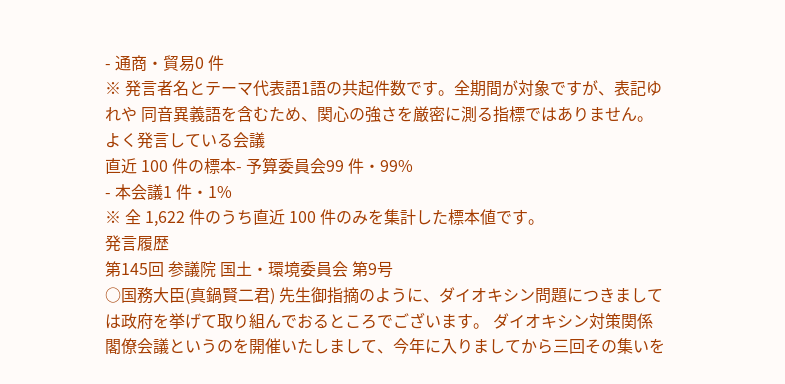- 通商・貿易0 件
※ 発言者名とテーマ代表語1語の共起件数です。全期間が対象ですが、表記ゆれや 同音異義語を含むため、関心の強さを厳密に測る指標ではありません。
よく発言している会議
直近 100 件の標本- 予算委員会99 件・99%
- 本会議1 件・1%
※ 全 1,622 件のうち直近 100 件のみを集計した標本値です。
発言履歴
第145回 参議院 国土・環境委員会 第9号
○国務大臣(真鍋賢二君) 先生御指摘のように、ダイオキシン問題につきましては政府を挙げて取り組んでおるところでございます。 ダイオキシン対策関係閣僚会議というのを開催いたしまして、今年に入りましてから三回その集いを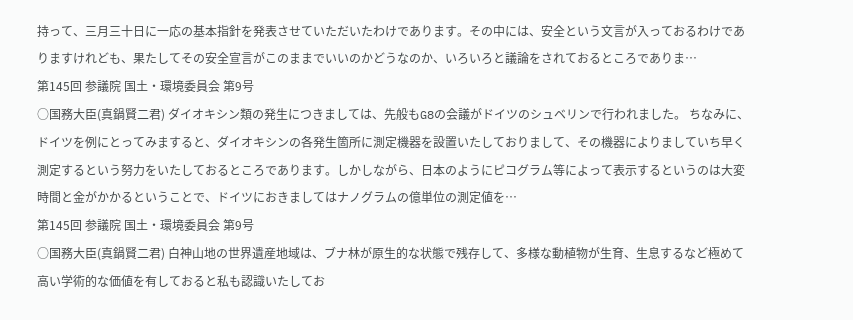持って、三月三十日に一応の基本指針を発表させていただいたわけであります。その中には、安全という文言が入っておるわけでありますけれども、果たしてその安全宣言がこのままでいいのかどうなのか、いろいろと議論をされておるところでありま…
第145回 参議院 国土・環境委員会 第9号
○国務大臣(真鍋賢二君) ダイオキシン類の発生につきましては、先般もG8の会議がドイツのシュベリンで行われました。 ちなみに、ドイツを例にとってみますると、ダイオキシンの各発生箇所に測定機器を設置いたしておりまして、その機器によりましていち早く測定するという努力をいたしておるところであります。しかしながら、日本のようにピコグラム等によって表示するというのは大変時間と金がかかるということで、ドイツにおきましてはナノグラムの億単位の測定値を…
第145回 参議院 国土・環境委員会 第9号
○国務大臣(真鍋賢二君) 白神山地の世界遺産地域は、ブナ林が原生的な状態で残存して、多様な動植物が生育、生息するなど極めて高い学術的な価値を有しておると私も認識いたしてお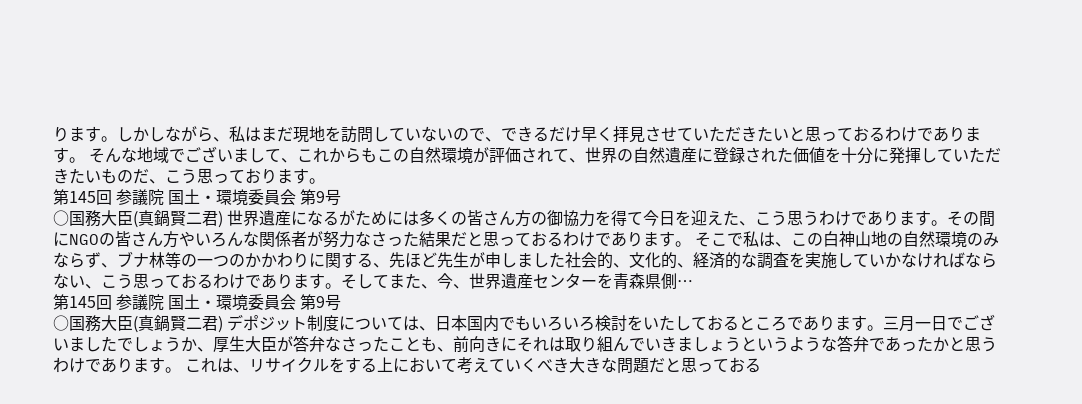ります。しかしながら、私はまだ現地を訪問していないので、できるだけ早く拝見させていただきたいと思っておるわけであります。 そんな地域でございまして、これからもこの自然環境が評価されて、世界の自然遺産に登録された価値を十分に発揮していただきたいものだ、こう思っております。
第145回 参議院 国土・環境委員会 第9号
○国務大臣(真鍋賢二君) 世界遺産になるがためには多くの皆さん方の御協力を得て今日を迎えた、こう思うわけであります。その間にNGOの皆さん方やいろんな関係者が努力なさった結果だと思っておるわけであります。 そこで私は、この白神山地の自然環境のみならず、ブナ林等の一つのかかわりに関する、先ほど先生が申しました社会的、文化的、経済的な調査を実施していかなければならない、こう思っておるわけであります。そしてまた、今、世界遺産センターを青森県側…
第145回 参議院 国土・環境委員会 第9号
○国務大臣(真鍋賢二君) デポジット制度については、日本国内でもいろいろ検討をいたしておるところであります。三月一日でございましたでしょうか、厚生大臣が答弁なさったことも、前向きにそれは取り組んでいきましょうというような答弁であったかと思うわけであります。 これは、リサイクルをする上において考えていくべき大きな問題だと思っておる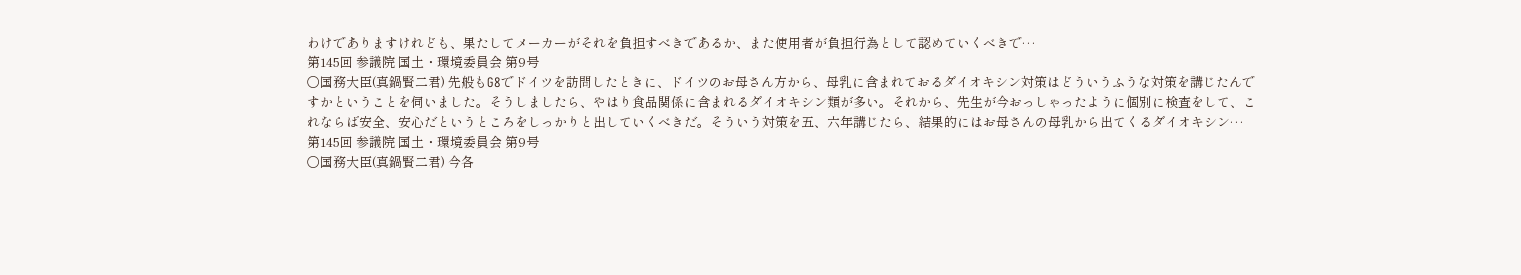わけでありますけれども、果たしてメーカーがそれを負担すべきであるか、また使用者が負担行為として認めていくべきで…
第145回 参議院 国土・環境委員会 第9号
○国務大臣(真鍋賢二君) 先般もG8でドイツを訪問したときに、ドイツのお母さん方から、母乳に含まれておるダイオキシン対策はどういうふうな対策を講じたんですかということを伺いました。そうしましたら、やはり食品関係に含まれるダイオキシン類が多い。それから、先生が今おっしゃったように個別に検査をして、これならば安全、安心だというところをしっかりと出していくべきだ。そういう対策を五、六年講じたら、結果的にはお母さんの母乳から出てくるダイオキシン…
第145回 参議院 国土・環境委員会 第9号
○国務大臣(真鍋賢二君) 今各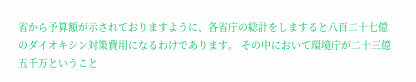省から予算額が示されておりますように、各省庁の総計をしますると八百二十七億のダイオキシン対策費用になるわけであります。 その中において環境庁が二十三億五千万ということ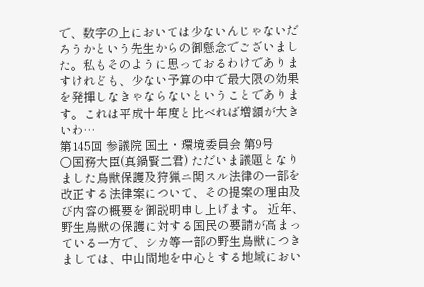で、数字の上においては少ないんじゃないだろうかという先生からの御懸念でございました。私もそのように思っておるわけでありますけれども、少ない予算の中で最大限の効果を発揮しなきゃならないということであります。これは平成十年度と比べれば増額が大きいわ…
第145回 参議院 国土・環境委員会 第9号
○国務大臣(真鍋賢二君) ただいま議題となりました鳥獣保護及狩猟ニ関スル法律の一部を改正する法律案について、その提案の理由及び内容の概要を御説明申し上げます。 近年、野生鳥獣の保護に対する国民の要請が高まっている一方で、シカ等一部の野生鳥獣につきましては、中山間地を中心とする地域におい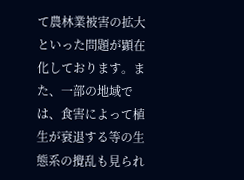て農林業被害の拡大といった問題が顕在化しております。また、一部の地域では、食害によって植生が衰退する等の生態系の攪乱も見られ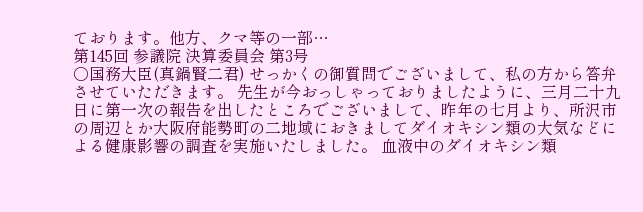ております。他方、クマ等の一部…
第145回 参議院 決算委員会 第3号
○国務大臣(真鍋賢二君) せっかくの御質問でございまして、私の方から答弁させていただきます。 先生が今おっしゃっておりましたように、三月二十九日に第一次の報告を出したところでございまして、昨年の七月より、所沢市の周辺とか大阪府能勢町の二地域におきましてダイオキシン類の大気などによる健康影響の調査を実施いたしました。 血液中のダイオキシン類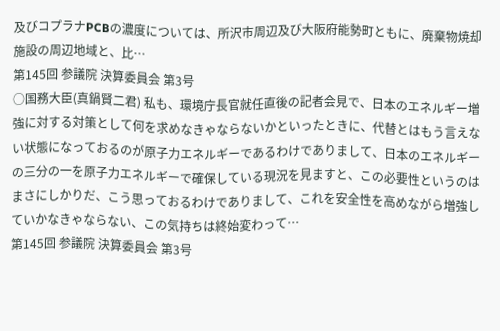及びコプラナPCBの濃度については、所沢市周辺及び大阪府能勢町ともに、廃棄物焼却施設の周辺地域と、比…
第145回 参議院 決算委員会 第3号
○国務大臣(真鍋賢二君) 私も、環境庁長官就任直後の記者会見で、日本のエネルギー増強に対する対策として何を求めなきゃならないかといったときに、代替とはもう言えない状態になっておるのが原子力エネルギーであるわけでありまして、日本のエネルギーの三分の一を原子力エネルギーで確保している現況を見ますと、この必要性というのはまさにしかりだ、こう思っておるわけでありまして、これを安全性を高めながら増強していかなきゃならない、この気持ちは終始変わって…
第145回 参議院 決算委員会 第3号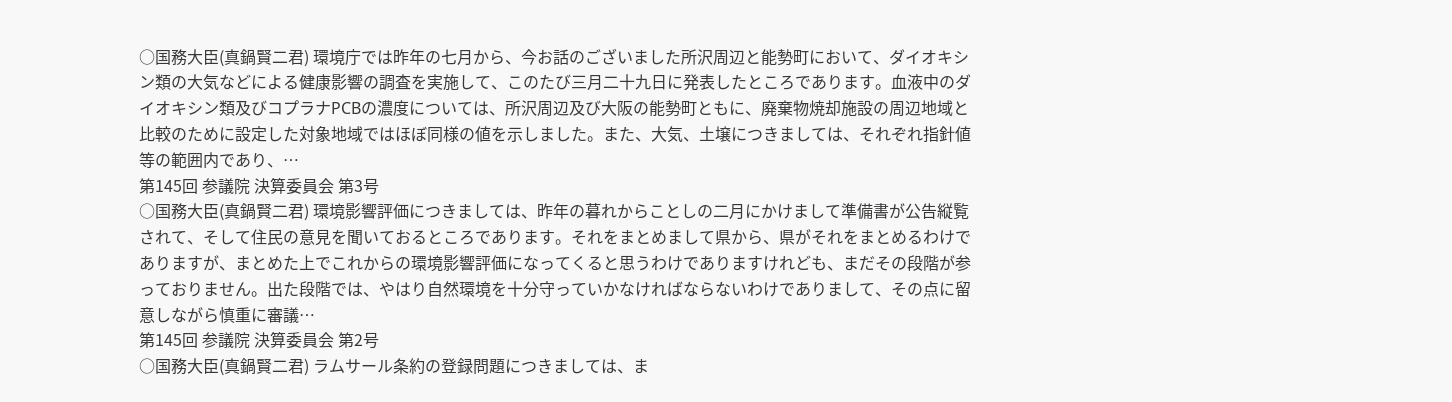○国務大臣(真鍋賢二君) 環境庁では昨年の七月から、今お話のございました所沢周辺と能勢町において、ダイオキシン類の大気などによる健康影響の調査を実施して、このたび三月二十九日に発表したところであります。血液中のダイオキシン類及びコプラナPCBの濃度については、所沢周辺及び大阪の能勢町ともに、廃棄物焼却施設の周辺地域と比較のために設定した対象地域ではほぼ同様の値を示しました。また、大気、土壌につきましては、それぞれ指針値等の範囲内であり、…
第145回 参議院 決算委員会 第3号
○国務大臣(真鍋賢二君) 環境影響評価につきましては、昨年の暮れからことしの二月にかけまして準備書が公告縦覧されて、そして住民の意見を聞いておるところであります。それをまとめまして県から、県がそれをまとめるわけでありますが、まとめた上でこれからの環境影響評価になってくると思うわけでありますけれども、まだその段階が参っておりません。出た段階では、やはり自然環境を十分守っていかなければならないわけでありまして、その点に留意しながら慎重に審議…
第145回 参議院 決算委員会 第2号
○国務大臣(真鍋賢二君) ラムサール条約の登録問題につきましては、ま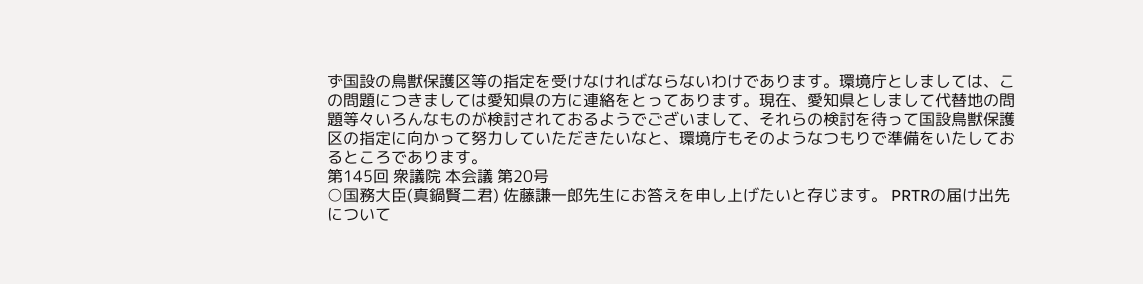ず国設の鳥獣保護区等の指定を受けなければならないわけであります。環境庁としましては、この問題につきましては愛知県の方に連絡をとってあります。現在、愛知県としまして代替地の問題等々いろんなものが検討されておるようでございまして、それらの検討を待って国設鳥獣保護区の指定に向かって努力していただきたいなと、環境庁もそのようなつもりで準備をいたしておるところであります。
第145回 衆議院 本会議 第20号
○国務大臣(真鍋賢二君) 佐藤謙一郎先生にお答えを申し上げたいと存じます。 PRTRの届け出先について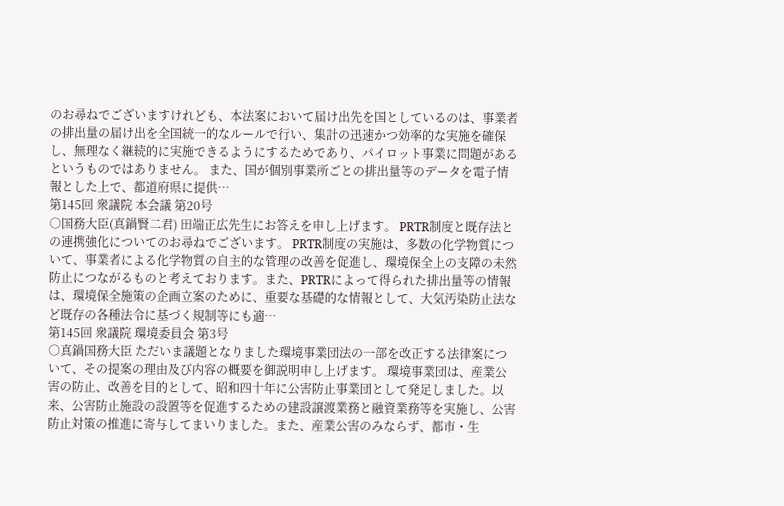のお尋ねでございますけれども、本法案において届け出先を国としているのは、事業者の排出量の届け出を全国統一的なルールで行い、集計の迅速かつ効率的な実施を確保し、無理なく継続的に実施できるようにするためであり、パイロット事業に問題があるというものではありません。 また、国が個別事業所ごとの排出量等のデータを電子情報とした上で、都道府県に提供…
第145回 衆議院 本会議 第20号
○国務大臣(真鍋賢二君) 田端正広先生にお答えを申し上げます。 PRTR制度と既存法との連携強化についてのお尋ねでございます。 PRTR制度の実施は、多数の化学物質について、事業者による化学物質の自主的な管理の改善を促進し、環境保全上の支障の未然防止につながるものと考えております。また、PRTRによって得られた排出量等の情報は、環境保全施策の企画立案のために、重要な基礎的な情報として、大気汚染防止法など既存の各種法令に基づく規制等にも適…
第145回 衆議院 環境委員会 第3号
○真鍋国務大臣 ただいま議題となりました環境事業団法の一部を改正する法律案について、その提案の理由及び内容の概要を御説明申し上げます。 環境事業団は、産業公害の防止、改善を目的として、昭和四十年に公害防止事業団として発足しました。以来、公害防止施設の設置等を促進するための建設譲渡業務と融資業務等を実施し、公害防止対策の推進に寄与してまいりました。また、産業公害のみならず、都市・生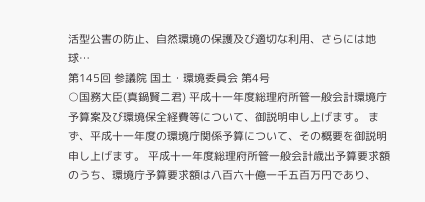活型公害の防止、自然環境の保護及び適切な利用、さらには地球…
第145回 参議院 国土・環境委員会 第4号
○国務大臣(真鍋賢二君) 平成十一年度総理府所管一般会計環境庁予算案及び環境保全経費等について、御説明申し上げます。 まず、平成十一年度の環境庁関係予算について、その概要を御説明申し上げます。 平成十一年度総理府所管一般会計歳出予算要求額のうち、環境庁予算要求額は八百六十億一千五百万円であり、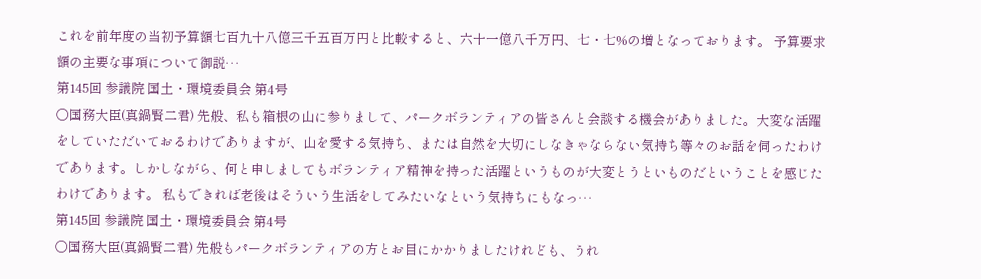これを前年度の当初予算額七百九十八億三千五百万円と比較すると、六十一億八千万円、七・七%の増となっております。 予算要求額の主要な事項について御説…
第145回 参議院 国土・環境委員会 第4号
○国務大臣(真鍋賢二君) 先般、私も箱根の山に参りまして、パークボランティアの皆さんと会談する機会がありました。大変な活躍をしていただいておるわけでありますが、山を愛する気持ち、または自然を大切にしなきゃならない気持ち等々のお話を伺ったわけであります。しかしながら、何と申しましてもボランティア精神を持った活躍というものが大変とうといものだということを感じたわけであります。 私もできれば老後はそういう生活をしてみたいなという気持ちにもなっ…
第145回 参議院 国土・環境委員会 第4号
○国務大臣(真鍋賢二君) 先般もパークボランティアの方とお目にかかりましたけれども、うれ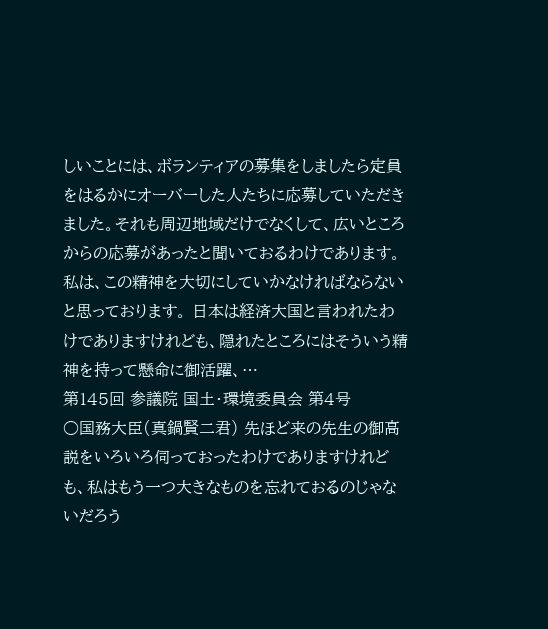しいことには、ボランティアの募集をしましたら定員をはるかにオーバーした人たちに応募していただきました。それも周辺地域だけでなくして、広いところからの応募があったと聞いておるわけであります。私は、この精神を大切にしていかなければならないと思っております。 日本は経済大国と言われたわけでありますけれども、隠れたところにはそういう精神を持って懸命に御活躍、…
第145回 参議院 国土・環境委員会 第4号
○国務大臣(真鍋賢二君) 先ほど来の先生の御高説をいろいろ伺っておったわけでありますけれども、私はもう一つ大きなものを忘れておるのじゃないだろう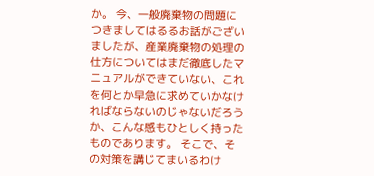か。 今、一般廃棄物の問題につきましてはるるお話がございましたが、産業廃棄物の処理の仕方についてはまだ徹底したマニュアルができていない、これを何とか早急に求めていかなければならないのじゃないだろうか、こんな感もひとしく持ったものであります。 そこで、その対策を講じてまいるわけ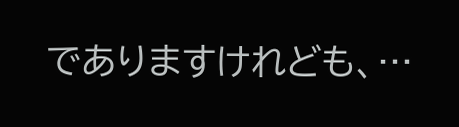でありますけれども、…